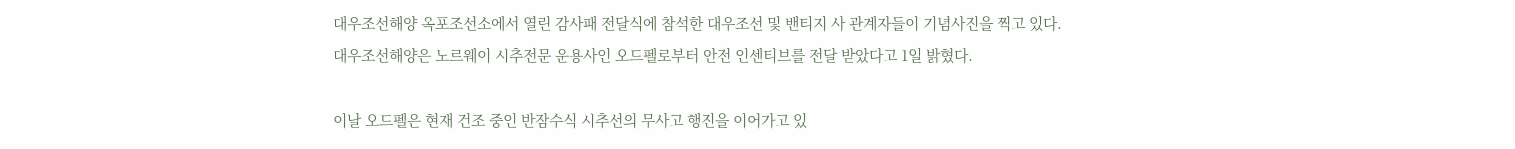대우조선해양 옥포조선소에서 열린 감사패 전달식에 참석한 대우조선 및 밴티지 사 관계자들이 기념사진을 찍고 있다.
대우조선해양은 노르웨이 시추전문 운용사인 오드펠로부터 안전 인센티브를 전달 받았다고 1일 밝혔다.

이날 오드펠은 현재 건조 중인 반잠수식 시추선의 무사고 행진을 이어가고 있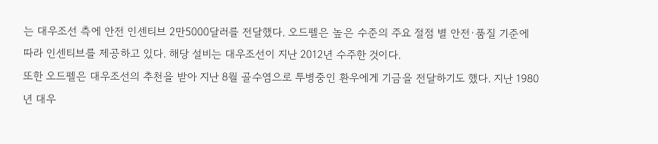는 대우조선 측에 안전 인센티브 2만5000달러를 전달했다. 오드펠은 높은 수준의 주요 절점 별 안전·품질 기준에 따라 인센티브를 제공하고 있다. 해당 설비는 대우조선이 지난 2012년 수주한 것이다.
또한 오드펠은 대우조선의 추천을 받아 지난 8월 골수염으로 투병중인 환우에게 기금을 전달하기도 했다. 지난 1980년 대우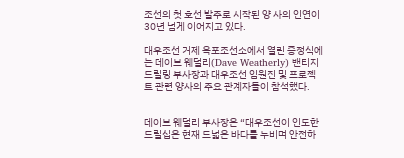조선의 첫 호선 발주로 시작된 양 사의 인연이 30년 넘게 이어지고 있다.

대우조선 거제 옥포조선소에서 열린 증정식에는 데이브 웨덜리(Dave Weatherly) 밴티지드릴링 부사장과 대우조선 임원진 및 프로젝트 관련 양사의 주요 관계자들이 참석했다.


데이브 웨덜리 부사장은 “대우조선이 인도한 드릴십은 현재 드넓은 바다를 누비며 안전하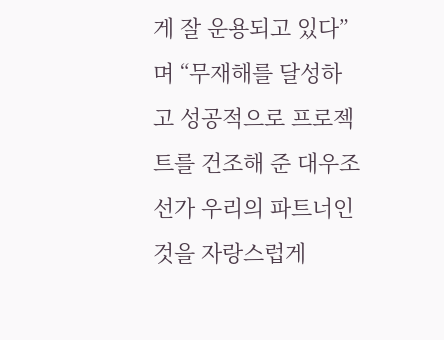게 잘 운용되고 있다”며 “무재해를 달성하고 성공적으로 프로젝트를 건조해 준 대우조선가 우리의 파트너인 것을 자랑스럽게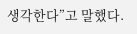생각한다”고 말했다.